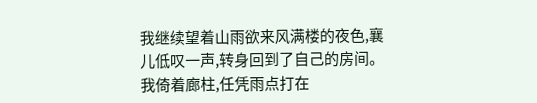我继续望着山雨欲来风满楼的夜色,襄儿低叹一声,转身回到了自己的房间。我倚着廊柱,任凭雨点打在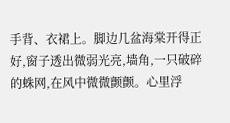手背、衣裙上。脚边几盆海棠开得正好,窗子透出微弱光亮,墙角,一只破碎的蛛网,在风中微微颤颤。心里浮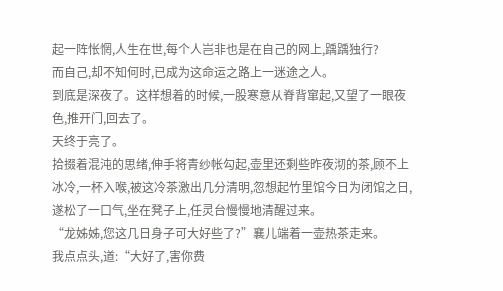起一阵怅惘,人生在世,每个人岂非也是在自己的网上,踽踽独行?
而自己,却不知何时,已成为这命运之路上一迷途之人。
到底是深夜了。这样想着的时候,一股寒意从脊背窜起,又望了一眼夜色,推开门,回去了。
天终于亮了。
拾掇着混沌的思绪,伸手将青纱帐勾起,壶里还剩些昨夜沏的茶,顾不上冰冷,一杯入喉,被这冷茶激出几分清明,忽想起竹里馆今日为闭馆之日,遂松了一口气,坐在凳子上,任灵台慢慢地清醒过来。
“龙姊姊,您这几日身子可大好些了?”襄儿端着一壶热茶走来。
我点点头,道:“大好了,害你费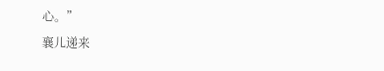心。”
襄儿递来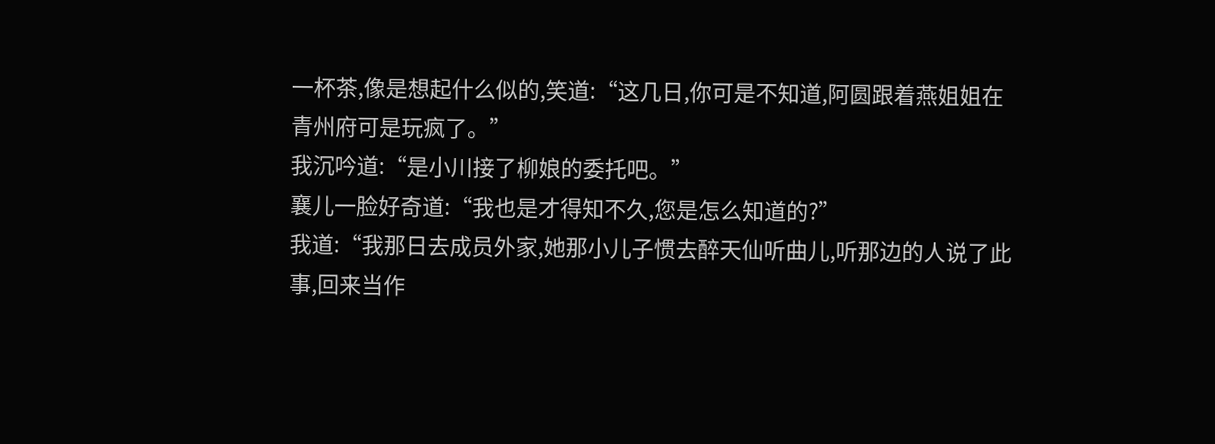一杯茶,像是想起什么似的,笑道:“这几日,你可是不知道,阿圆跟着燕姐姐在青州府可是玩疯了。”
我沉吟道:“是小川接了柳娘的委托吧。”
襄儿一脸好奇道:“我也是才得知不久,您是怎么知道的?”
我道:“我那日去成员外家,她那小儿子惯去醉天仙听曲儿,听那边的人说了此事,回来当作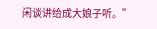闲谈讲给成大娘子听。”